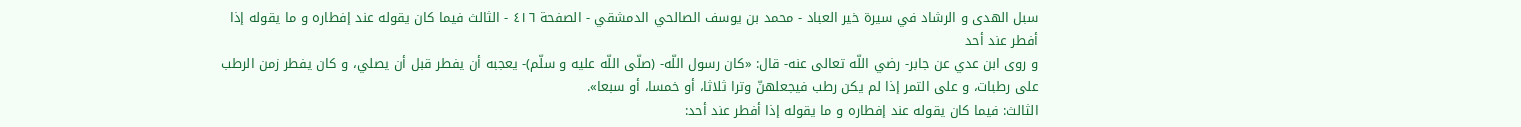سبل الهدى و الرشاد في سيرة خير العباد - محمد بن يوسف الصالحي الدمشقي - الصفحة ٤١٦ - الثالث فيما كان يقوله عند إفطاره و ما يقوله إذا أفطر عند أحد
و روى ابن عدي عن جابر- رضي اللّه تعالى عنه- قال: «كان رسول اللّه- (صلّى اللّه عليه و سلّم)- يعجبه أن يفطر قبل أن يصلي، و كان يفطر زمن الرطب على رطبات، و على التمر إذا لم يكن رطب فيجعلهنّ وترا ثلاثا، أو خمسا، أو سبعا».
الثالث: فيما كان يقوله عند إفطاره و ما يقوله إذا أفطر عند أحد: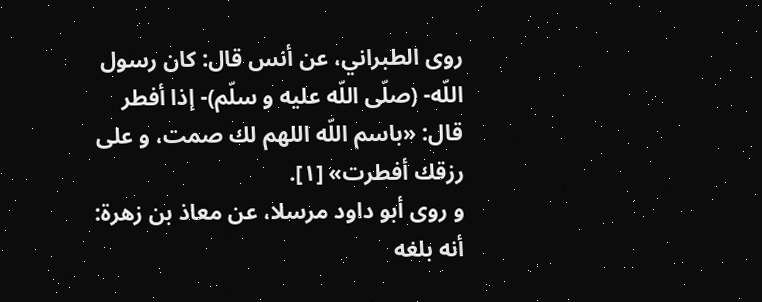روى الطبراني، عن أنس قال: كان رسول اللّه- (صلّى اللّه عليه و سلّم)- إذا أفطر قال: «باسم اللّه اللهم لك صمت، و على رزقك أفطرت» [١].
و روى أبو داود مرسلا، عن معاذ بن زهرة: أنه بلغه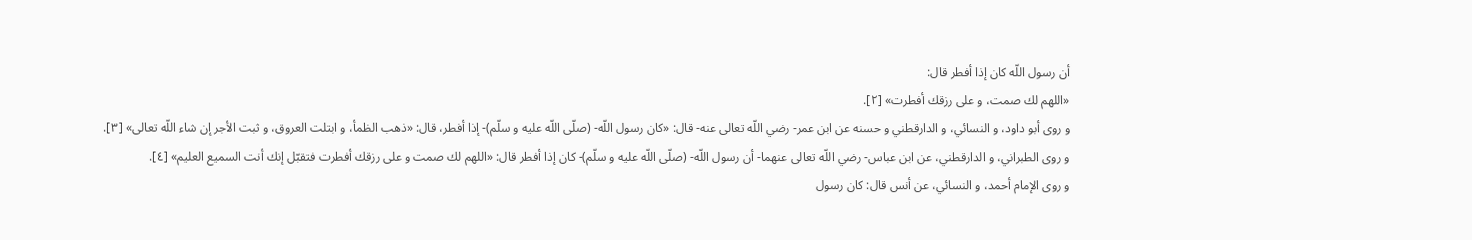أن رسول اللّه كان إذا أفطر قال:
«اللهم لك صمت، و على رزقك أفطرت» [٢].
و روى أبو داود، و النسائي، و الدارقطني و حسنه عن ابن عمر- رضي اللّه تعالى عنه- قال: «كان رسول اللّه- (صلّى اللّه عليه و سلّم)- إذا أفطر، قال: «ذهب الظمأ، و ابتلت العروق، و ثبت الأجر إن شاء اللّه تعالى» [٣].
و روى الطبراني، و الدارقطني، عن ابن عباس- رضي اللّه تعالى عنهما- أن رسول اللّه- (صلّى اللّه عليه و سلّم)- كان إذا أفطر قال: «اللهم لك صمت و على رزقك أفطرت فتقبّل إنك أنت السميع العليم» [٤].
و روى الإمام أحمد، و النسائي، عن أنس قال: كان رسول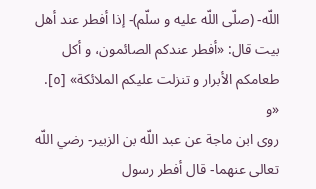اللّه- (صلّى اللّه عليه و سلّم)- إذا أفطر عند أهل بيت قال: «أفطر عندكم الصائمون، و أكل طعامكم الأبرار و تنزلت عليكم الملائكة» [٥].
«و
روى ابن ماجة عن عبد اللّه بن الزبير- رضي اللّه تعالى عنهما- قال أفطر رسول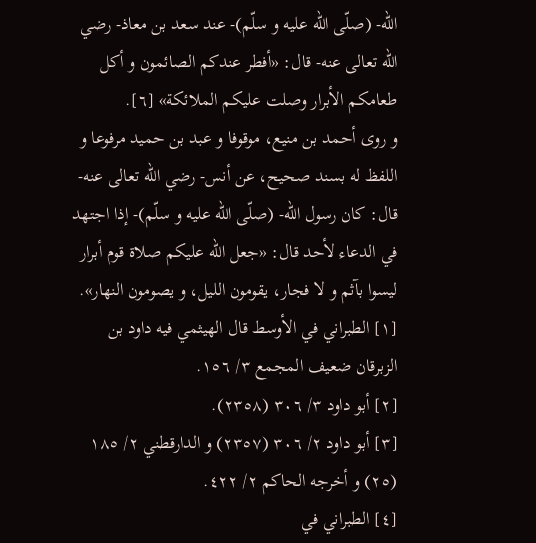اللّه- (صلّى اللّه عليه و سلّم)- عند سعد بن معاذ- رضي اللّه تعالى عنه- قال: «أفطر عندكم الصائمون و أكل طعامكم الأبرار وصلت عليكم الملائكة» [٦].
و روى أحمد بن منيع، موقوفا و عبد بن حميد مرفوعا و اللفظ له بسند صحيح، عن أنس- رضي اللّه تعالى عنه- قال: كان رسول اللّه- (صلّى اللّه عليه و سلّم)- إذا اجتهد في الدعاء لأحد قال: «جعل اللّه عليكم صلاة قوم أبرار ليسوا بآثم و لا فجار، يقومون الليل، و يصومون النهار».
[١] الطبراني في الأوسط قال الهيثمي فيه داود بن الزبرقان ضعيف المجمع ٣/ ١٥٦.
[٢] أبو داود ٣/ ٣٠٦ (٢٣٥٨).
[٣] أبو داود ٢/ ٣٠٦ (٢٣٥٧) و الدارقطني ٢/ ١٨٥ (٢٥) و أخرجه الحاكم ٢/ ٤٢٢.
[٤] الطبراني في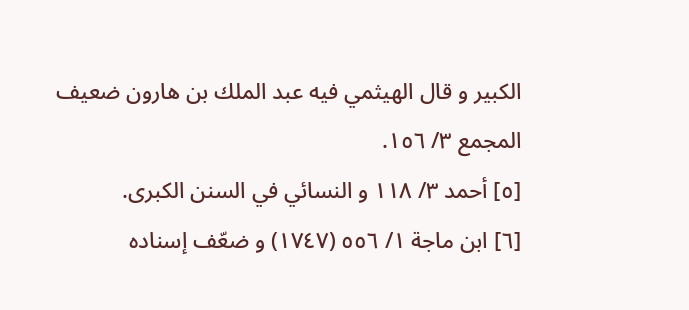الكبير و قال الهيثمي فيه عبد الملك بن هارون ضعيف المجمع ٣/ ١٥٦.
[٥] أحمد ٣/ ١١٨ و النسائي في السنن الكبرى.
[٦] ابن ماجة ١/ ٥٥٦ (١٧٤٧) و ضعّف إسناده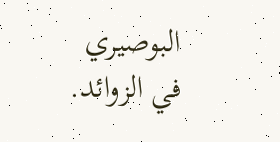البوصيري في الزوائد.